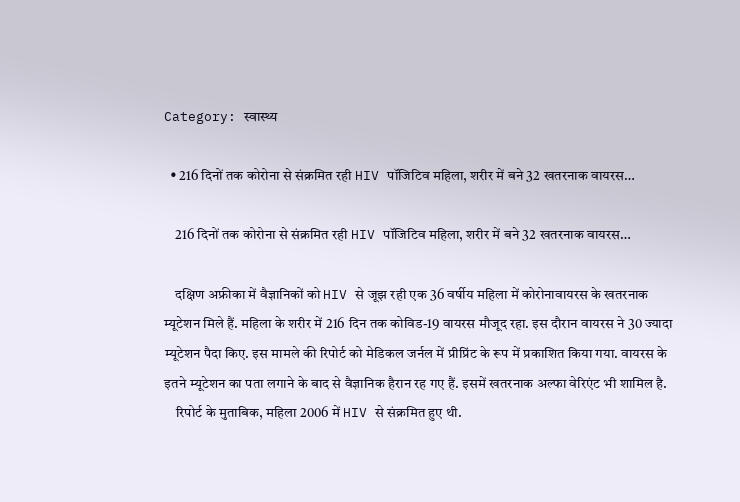Category: स्वास्थ्य

  • 216 दिनों तक कोरोना से संक्रमित रही HIV पॉजिटिव महिला, शरीर में बने 32 खतरनाक वायरस…

    216 दिनों तक कोरोना से संक्रमित रही HIV पॉजिटिव महिला, शरीर में बने 32 खतरनाक वायरस…

    दक्षिण अफ्रीका में वैज्ञानिकों को HIV से जूझ रही एक 36 वर्षीय महिला में कोरोनावायरस के खतरनाक म्यूटेशन मिले हैं. महिला के शरीर में 216 दिन तक कोविड-19 वायरस मौजूद रहा. इस दौरान वायरस ने 30 ज्यादा म्यूटेशन पैदा किए. इस मामले की रिपोर्ट को मेडिकल जर्नल में प्रीप्रिंट के रूप में प्रकाशित किया गया. वायरस के इतने म्यूटेशन का पता लगाने के बाद से वैज्ञानिक हैरान रह गए हैं. इसमें खतरनाक अल्फा वेरिएंट भी शामिल है.
    रिपोर्ट के मुताबिक, महिला 2006 में HIV से संक्रमित हुए थी.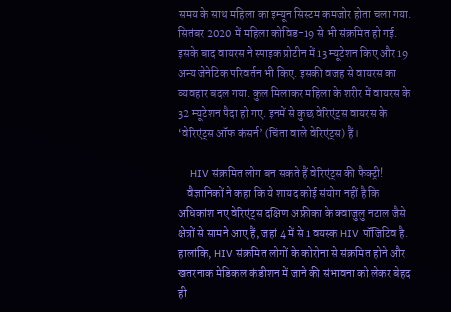समय के साथ महिला का इम्यून सिस्टम कमजोर होता चला गया. सितंबर 2020 में महिला कोविड-19 से भी संक्रमित हो गई. इसके बाद वायरस ने स्पाइक प्रोटीन में 13 म्यूटेशन किए और 19 अन्य जेनेटिक परिवर्तन भी किए. इसकी वजह से वायरस का व्यवहार बदल गया. कुल मिलाकर महिला के शरीर में वायरस के 32 म्यूटेशन पैदा हो गए. इनमें से कुछ वेरिएंट्स वायरस के ‘वेरिएंट्स ऑफ कंसर्न’ (चिंता वाले वेरिएंट्स) हैं।

    HIV संक्रमित लोग बन सकते हैं वेरिएंट्स की फैक्ट्री!
    वैज्ञानिकों ने कहा कि ये शायद कोई संयोग नहीं है कि अधिकांश नए वेरिएंट्स दक्षिण अफ्रीका के क्वाजुलु नटाल जैसे क्षेत्रों से सामने आए हैं, जहां 4 में से 1 वयस्क HIV पॉजिटिव है. हालांकि, HIV संक्रमित लोगों के कोरोना से संक्रमित होने और खतरनाक मेडिकल कंडीशन में जाने की संभावना को लेकर बेहद ही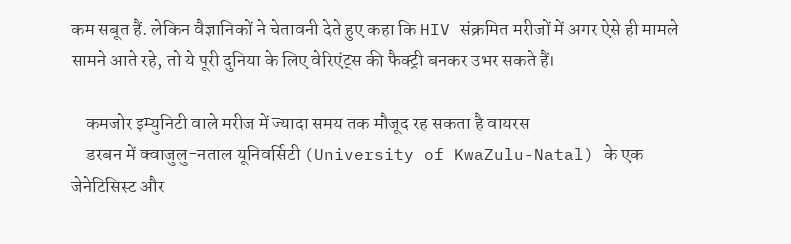कम सबूत हैं. लेकिन वैज्ञानिकों ने चेतावनी देते हुए कहा कि HIV संक्रमित मरीजों में अगर ऐसे ही मामले सामने आते रहे, तो ये पूरी दुनिया के लिए वेरिएंट्स की फैक्ट्री बनकर उभर सकते हैं।

    कमजोर इम्युनिटी वाले मरीज में ज्यादा समय तक मौजूद रह सकता है वायरस
    डरबन में क्वाजुलु-नताल यूनिवर्सिटी (University of KwaZulu-Natal) के एक जेनेटिसिस्ट और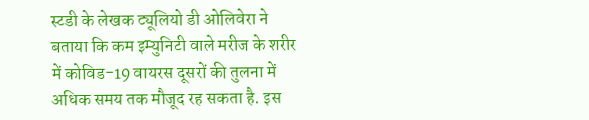स्टडी के लेखक ट्यूलियो डी ओलिवेरा ने बताया कि कम इम्युनिटी वाले मरीज के शरीर में कोविड-19 वायरस दूसरों की तुलना में अधिक समय तक मौजूद रह सकता है. इस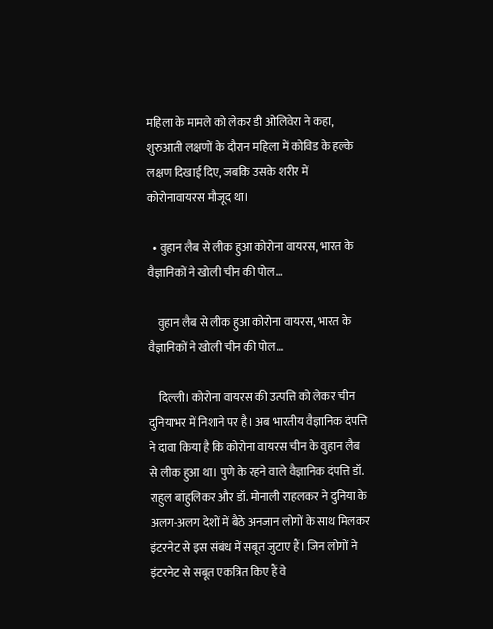महिला के मामले को लेकर डी ओलिवेरा ने कहा, शुरुआती लक्षणों के दौरान महिला में कोविड के हल्के लक्षण दिखाई दिए, जबकि उसके शरीर में कोरोनावायरस मौजूद था।

  • वुहान लैब से लीक हुआ कोरोना वायरस, भारत के वैज्ञानिकों ने खोली चीन की पोल…

    वुहान लैब से लीक हुआ कोरोना वायरस, भारत के वैज्ञानिकों ने खोली चीन की पोल…

    दिल्ली। कोरोना वायरस की उत्पत्ति को लेकर चीन दुनियाभर में निशाने पर है। अब भारतीय वैज्ञानिक दंपत्ति ने दावा किया है कि कोरोना वायरस चीन के वुहान लैब से लीक हुआ था। पुणे के रहने वाले वैज्ञानिक दंपत्ति डॉ. राहुल बाहुलिकर और डॉ. मोनाली राहलकर ने दुनिया के अलग-अलग देशों में बैठे अनजान लोगों के साथ मिलकर इंटरनेट से इस संबंध में सबूत जुटाए हैं। जिन लोगों ने इंटरनेट से सबूत एकत्रित किए हैं वे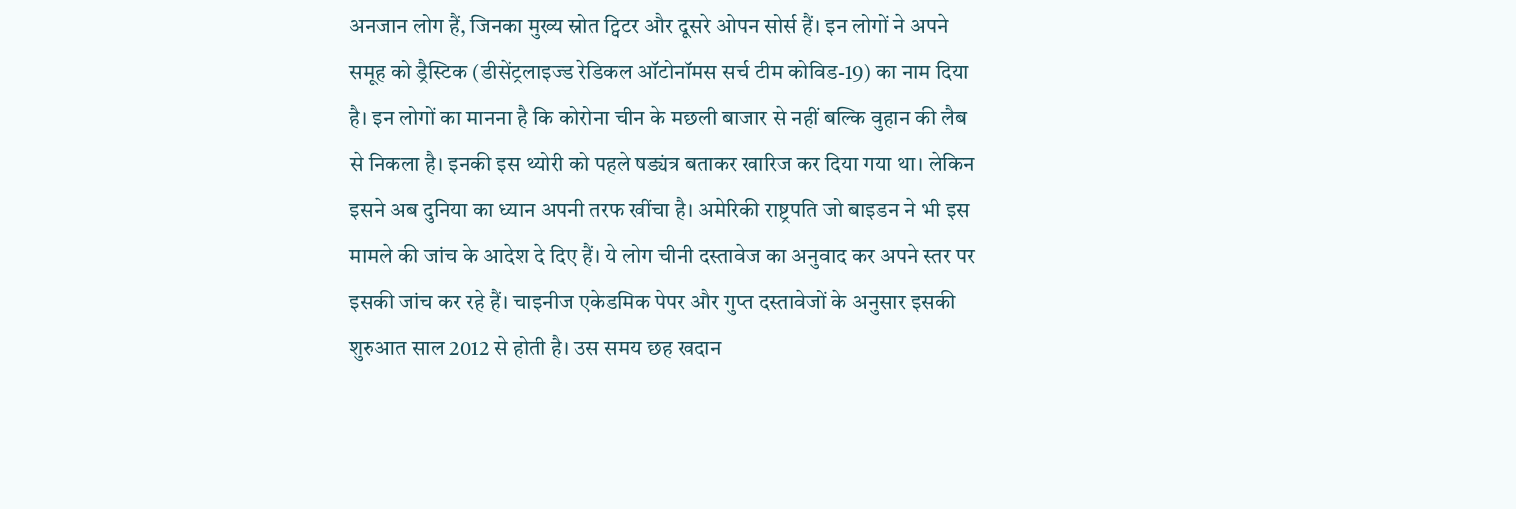अनजान लोग हैं, जिनका मुख्य स्रोत ट्विटर और दूसरे ओपन सोर्स हैं। इन लोगों ने अपने समूह को ड्रैस्टिक (डीसेंट्रलाइज्ड रेडिकल ऑटोनॉमस सर्च टीम कोविड-19) का नाम दिया है। इन लोगों का मानना है कि कोरोना चीन के मछली बाजार से नहीं बल्कि वुहान की लैब से निकला है। इनकी इस थ्योरी को पहले षड्यंत्र बताकर खारिज कर दिया गया था। लेकिन इसने अब दुनिया का ध्यान अपनी तरफ खींचा है। अमेरिकी राष्ट्रपति जो बाइडन ने भी इस मामले की जांच के आदेश दे दिए हैं। ये लोग चीनी दस्तावेज का अनुवाद कर अपने स्तर पर इसकी जांच कर रहे हैं। चाइनीज एकेडमिक पेपर और गुप्त दस्तावेजों के अनुसार इसकी शुरुआत साल 2012 से होती है। उस समय छह खदान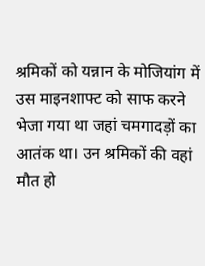श्रमिकों को यन्नान के मोजियांग में उस माइनशाफ्ट को साफ करने भेजा गया था जहां चमगादड़ों का आतंक था। उन श्रमिकों की वहां मौत हो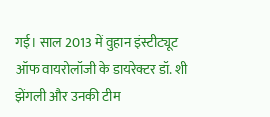गई। साल 2013 में वुहान इंस्टीट्यूट ऑफ वायरोलॉजी के डायरेक्टर डॉ. शी झेंगली और उनकी टीम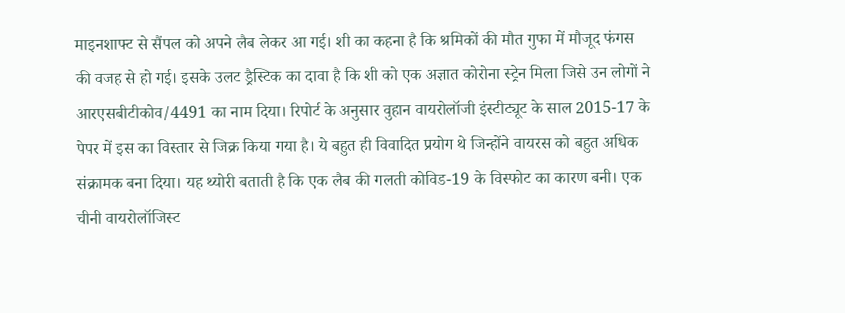माइनशाफ्ट से सैंपल को अपने लैब लेकर आ गई। शी का कहना है कि श्रमिकों की मौत गुफा में मौजूद फंगस की वजह से हो गई। इसके उलट ड्रैस्टिक का दावा है कि शी को एक अज्ञात कोरोना स्ट्रेन मिला जिसे उन लोगों ने आरएसबीटीकोव/4491 का नाम दिया। रिपोर्ट के अनुसार वुहान वायरोलॉजी इंस्टीट्यूट के साल 2015-17 के पेपर में इस का विस्तार से जिक्र किया गया है। ये बहुत ही विवादित प्रयोग थे जिन्होंने वायरस को बहुत अधिक संक्रामक बना दिया। यह थ्योरी बताती है कि एक लैब की गलती कोविड-19 के विस्फोट का कारण बनी। एक चीनी वायरोलॉजिस्ट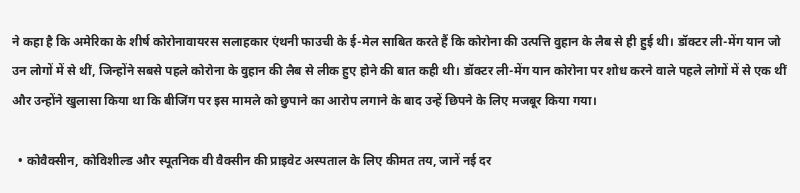ने कहा है कि अमेरिका के शीर्ष कोरोनावायरस सलाहकार एंथनी फाउची के ई-मेल साबित करते हैं कि कोरोना की उत्पत्ति वुहान के लैब से ही हुई थी। डॉक्टर ली-मेंग यान जो उन लोगों में से थीं, जिन्होंने सबसे पहले कोरोना के वुहान की लैब से लीक हुए होने की बात कही थी। डॉक्टर ली-मेंग यान कोरोना पर शोध करने वाले पहले लोगों में से एक थीं और उन्होंने खुलासा किया था कि बीजिंग पर इस मामले को छुपाने का आरोप लगाने के बाद उन्हें छिपने के लिए मजबूर किया गया।

  • कोवैक्सीन, कोविशील्ड और स्पूतनिक वी वैक्सीन की प्राइवेट अस्पताल के लिए कीमत तय, जानें नई दर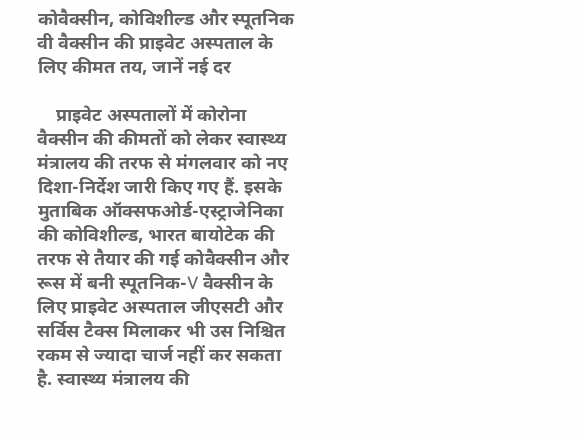कोवैक्सीन, कोविशील्ड और स्पूतनिक वी वैक्सीन की प्राइवेट अस्पताल के लिए कीमत तय, जानें नई दर

    प्राइवेट अस्पतालों में कोरोना वैक्सीन की कीमतों को लेकर स्वास्थ्य मंत्रालय की तरफ से मंगलवार को नए दिशा-निर्देश जारी किए गए हैं. इसके मुताबिक ऑक्सफओर्ड-एस्ट्राजेनिका की कोविशील्ड, भारत बायोटेक की तरफ से तैयार की गई कोवैक्सीन और रूस में बनी स्पूतनिक-V वैक्सीन के लिए प्राइवेट अस्पताल जीएसटी और सर्विस टैक्स मिलाकर भी उस निश्चित रकम से ज्यादा चार्ज नहीं कर सकता है. स्वास्थ्य मंत्रालय की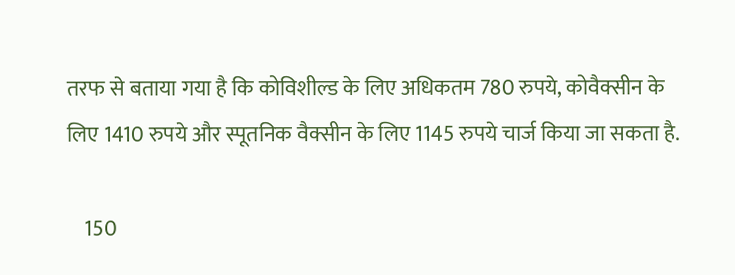तरफ से बताया गया है कि कोविशील्ड के लिए अधिकतम 780 रुपये, कोवैक्सीन के लिए 1410 रुपये और स्पूतनिक वैक्सीन के लिए 1145 रुपये चार्ज किया जा सकता है.

    150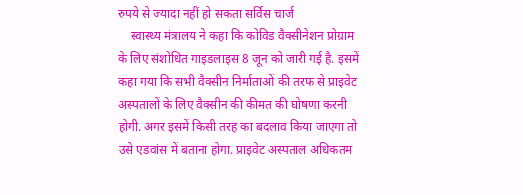रुपये से ज्यादा नहीं हो सकता सर्विस चार्ज
    स्वास्थ्य मंत्रालय ने कहा कि कोविड वैक्सीनेशन प्रोग्राम के लिए संशोधित गाइडलाइस 8 जून को जारी गई है. इसमें कहा गया कि सभी वैक्सीन निर्माताओं की तरफ से प्राइवेट अस्पतालों के लिए वैक्सीन की कीमत की घोषणा करनी होगी. अगर इसमें किसी तरह का बदलाव किया जाएगा तो उसे एडवांस में बताना होगा. प्राइवेट अस्पताल अधिकतम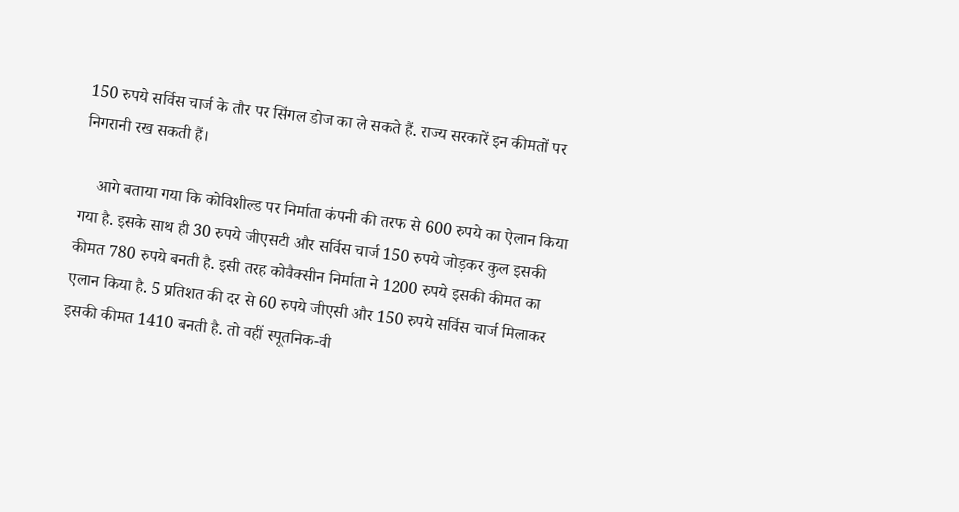150 रुपये सर्विस चार्ज के तौर पर सिंगल डोज का ले सकते हैं. राज्य सरकारें इन कीमतों पर निगरानी रख सकती हैं।

    आगे बताया गया कि कोविशील्ड पर निर्माता कंपनी की तरफ से 600 रुपये का ऐलान किया गया है. इसके साथ ही 30 रुपये जीएसटी और सर्विस चार्ज 150 रुपये जोड़कर कुल इसकी कीमत 780 रुपये बनती है. इसी तरह कोवैक्सीन निर्माता ने 1200 रुपये इसकी कीमत का एलान किया है. 5 प्रतिशत की दर से 60 रुपये जीएसी और 150 रुपये सर्विस चार्ज मिलाकर इसकी कीमत 1410 बनती है. तो वहीं स्पूतनिक-वी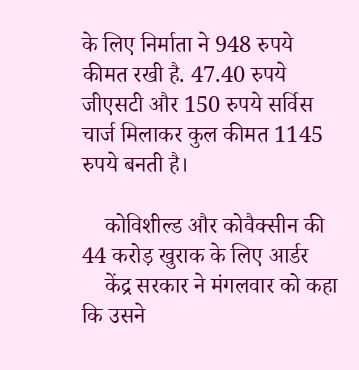के लिए निर्माता ने 948 रुपये कीमत रखी है. 47.40 रुपये जीएसटी और 150 रुपये सर्विस चार्ज मिलाकर कुल कीमत 1145 रुपये बनती है।

    कोविशील्ड और कोवैक्सीन की 44 करोड़ खुराक के लिए आर्डर
    केंद्र सरकार ने मंगलवार को कहा कि उसने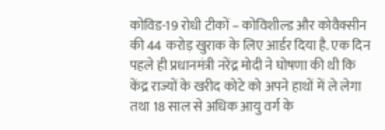कोविड-19 रोधी टीकों – कोविशील्ड और कोवैक्सीन की 44 करोड़ खुराक के लिए आर्डर दिया है. एक दिन पहले ही प्रधानमंत्री नरेंद्र मोदी ने घोषणा की थी कि केंद्र राज्यों के खरीद कोटे को अपने हाथों में ले लेगा तथा 18 साल से अधिक आयु वर्ग के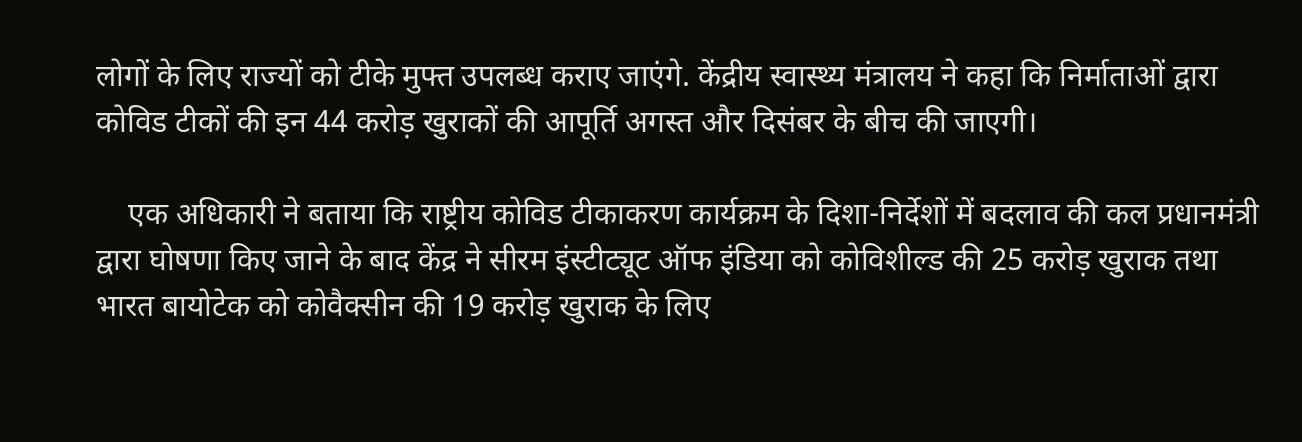लोगों के लिए राज्यों को टीके मुफ्त उपलब्ध कराए जाएंगे. केंद्रीय स्वास्थ्य मंत्रालय ने कहा कि निर्माताओं द्वारा कोविड टीकों की इन 44 करोड़ खुराकों की आपूर्ति अगस्त और दिसंबर के बीच की जाएगी।

    एक अधिकारी ने बताया कि राष्ट्रीय कोविड टीकाकरण कार्यक्रम के दिशा-निर्देशों में बदलाव की कल प्रधानमंत्री द्वारा घोषणा किए जाने के बाद केंद्र ने सीरम इंस्टीट्यूट ऑफ इंडिया को कोविशील्ड की 25 करोड़ खुराक तथा भारत बायोटेक को कोवैक्सीन की 19 करोड़ खुराक के लिए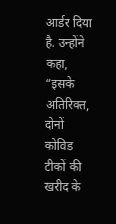आर्डर दिया है. उन्होंने कहा, “इसके अतिरिक्त, दोनों कोविड टीकों की खरीद के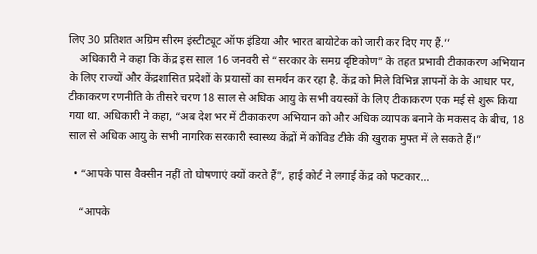लिए 30 प्रतिशत अग्रिम सीरम इंस्टीट्यूट ऑफ इंडिया और भारत बायोटेक को जारी कर दिए गए हैं.’’
    अधिकारी ने कहा कि केंद्र इस साल 16 जनवरी से “सरकार के समग्र दृष्टिकोण” के तहत प्रभावी टीकाकरण अभियान के लिए राज्यों और केंद्रशासित प्रदेशों के प्रयासों का समर्थन कर रहा है. केंद्र को मिले विभिन्न ज्ञापनों के के आधार पर, टीकाकरण रणनीति के तीसरे चरण 18 साल से अधिक आयु के सभी वयस्कों के लिए टीकाकरण एक मई से शुरू किया गया था. अधिकारी ने कहा, “अब देश भर में टीकाकरण अभियान को और अधिक व्यापक बनाने के मकसद के बीच, 18 साल से अधिक आयु के सभी नागरिक सरकारी स्वास्थ्य केंद्रों में कोविड टीके की खुराक मुफ्त में ले सकते हैं।”

  • “आपके पास वैक्सीन नहीं तो घोषणाएं क्यों करते हैं”, हाई कोर्ट ने लगाई केंद्र को फटकार…

    “आपके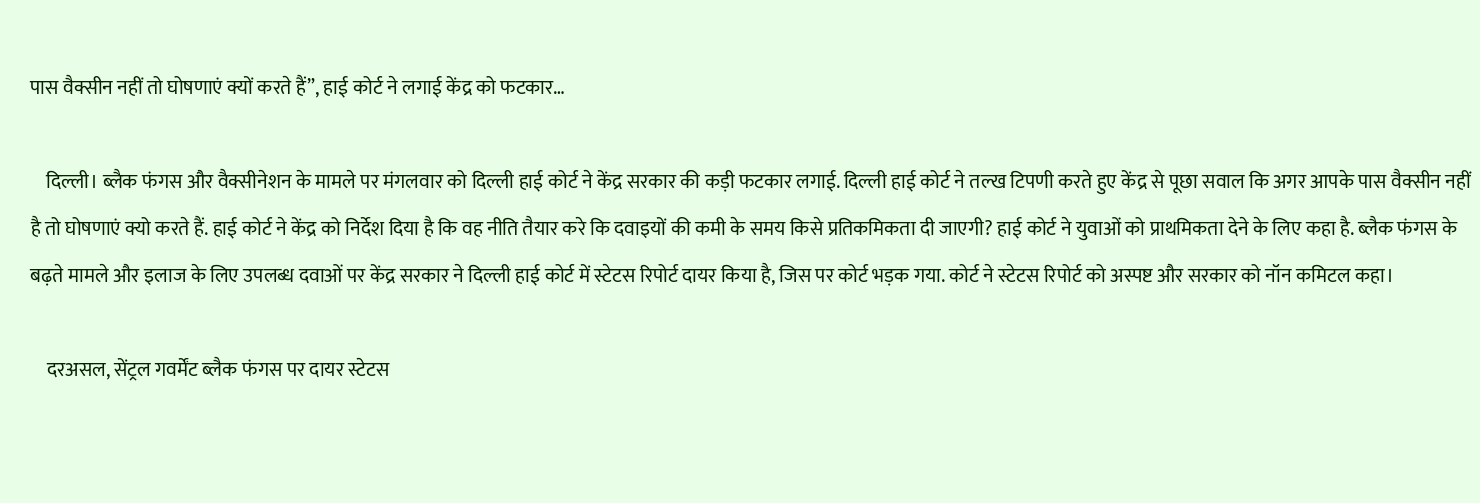पास वैक्सीन नहीं तो घोषणाएं क्यों करते हैं”, हाई कोर्ट ने लगाई केंद्र को फटकार…

    दिल्ली। ब्लैक फंगस और वैक्सीनेशन के मामले पर मंगलवार को दिल्ली हाई कोर्ट ने केंद्र सरकार की कड़ी फटकार लगाई. दिल्ली हाई कोर्ट ने तल्ख टिपणी करते हुए केंद्र से पूछा सवाल कि अगर आपके पास वैक्सीन नहीं है तो घोषणाएं क्यो करते हैं. हाई कोर्ट ने केंद्र को निर्देश दिया है कि वह नीति तैयार करे कि दवाइयों की कमी के समय किसे प्रतिकमिकता दी जाएगी? हाई कोर्ट ने युवाओं को प्राथमिकता देने के लिए कहा है. ब्लैक फंगस के बढ़ते मामले और इलाज के लिए उपलब्ध दवाओं पर केंद्र सरकार ने दिल्ली हाई कोर्ट में स्टेटस रिपोर्ट दायर किया है, जिस पर कोर्ट भड़क गया. कोर्ट ने स्टेटस रिपोर्ट को अस्पष्ट और सरकार को नॉन कमिटल कहा।

    दरअसल, सेंट्रल गवर्मेंट ब्लैक फंगस पर दायर स्टेटस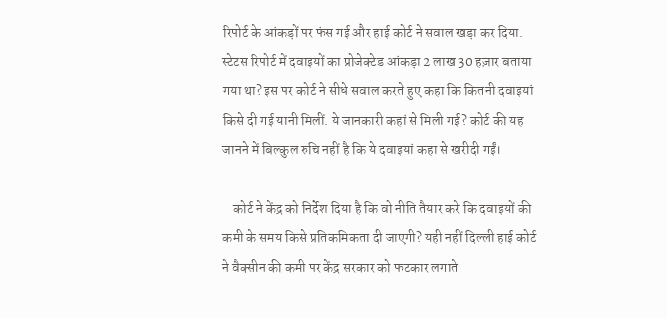रिपोर्ट के आंकड़ों पर फंस गई और हाई कोर्ट ने सवाल खड़ा कर दिया. स्टेटस रिपोर्ट में दवाइयों का प्रोजेक्टेड आंकड़ा 2 लाख 30 हज़ार बताया गया था? इस पर कोर्ट ने सीधे सवाल करते हुए कहा कि कितनी दवाइयां किसे दी गई यानी मिलीं. ये जानकारी कहां से मिली गई? कोर्ट की यह जानने में बिल्कुल रुचि नहीं है कि ये दवाइयां कहा से खरीदी गईं।

    कोर्ट ने केंद्र को निर्देश दिया है कि वो नीति तैयार करे कि दवाइयों की कमी के समय किसे प्रतिकमिकता दी जाएगी? यही नहीं दिल्ली हाई कोर्ट ने वैक्सीन की कमी पर केंद्र सरकार को फटकार लगाते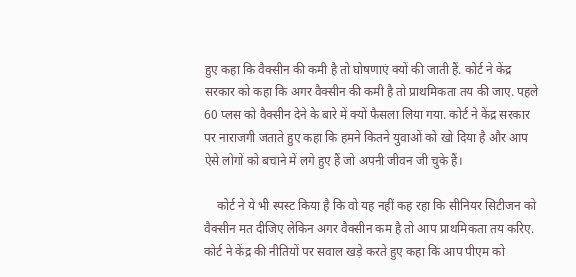हुए कहा कि वैक्सीन की कमी है तो घोषणाएं क्यों की जाती हैं. कोर्ट ने केंद्र सरकार को कहा कि अगर वैक्सीन की कमी है तो प्राथमिकता तय की जाए. पहले 60 प्लस को वैक्सीन देने के बारे में क्यों फैसला लिया गया. कोर्ट ने केंद्र सरकार पर नाराजगी जताते हुए कहा कि हमने कितने युवाओं को खो दिया है और आप ऐसे लोगों को बचाने में लगे हुए हैं जो अपनी जीवन जी चुके हैं।

    कोर्ट ने ये भी स्पस्ट किया है कि वो यह नहीं कह रहा कि सीनियर सिटीजन को वैक्सीन मत दीजिए लेकिन अगर वैक्सीन कम है तो आप प्राथमिकता तय करिए. कोर्ट ने केंद्र की नीतियों पर सवाल खड़े करते हुए कहा कि आप पीएम को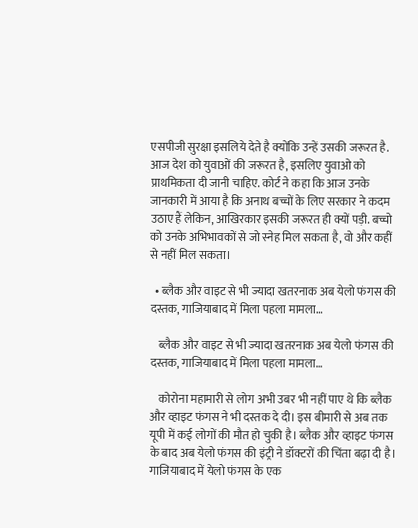एसपीजी सुरक्षा इसलिये देते है क्योंकि उन्हें उसकी जरूरत है. आज देश को युवाओं की जरूरत है, इसलिए युवाओ को प्राथमिकता दी जानी चाहिए. कोर्ट ने कहा कि आज उनके जानकारी में आया है कि अनाथ बच्चों के लिए सरकार ने कदम उठाए हैं लेकिन, आखिरकार इसकी जरूरत ही क्यों पड़ी. बच्चो को उनके अभिभावकों से जो स्नेह मिल सकता है, वो और कहीं से नहीं मिल सकता।

  • ब्लैक और वाइट से भी ज्यादा खतरनाक अब येलो फंगस की दस्तक, गाजियाबाद में मिला पहला मामला…

    ब्लैक और वाइट से भी ज्यादा खतरनाक अब येलो फंगस की दस्तक, गाजियाबाद में मिला पहला मामला…

    कोरोना महामारी से लोग अभी उबर भी नहीं पाए थे कि ब्लैक और व्हाइट फंगस ने भी दस्तक दे दी। इस बीमारी से अब तक यूपी में कई लोगों की मौत हो चुकी है। ब्लैक और व्हाइट फंगस के बाद अब येलो फंगस की इंट्री ने डॉक्टरों की चिंता बढ़ा दी है। गाजियाबाद में येलो फंगस के एक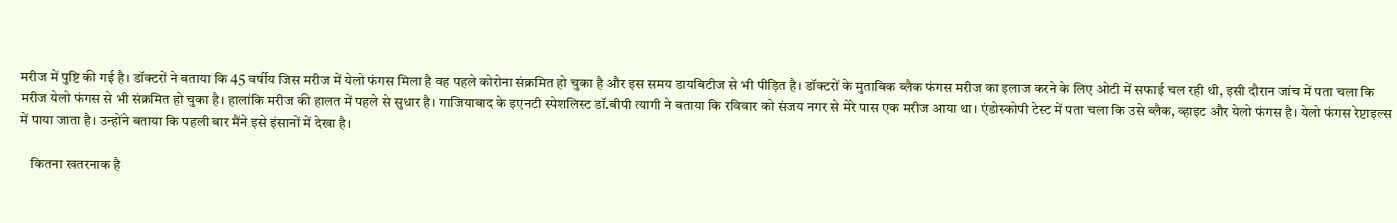मरीज में पुष्टि की गई है। डॉक्टरों ने बताया कि 45 वर्षीय जिस मरीज में येलो फंगस मिला है वह पहले कोरोना संक्रमित हो चुका है और इस समय डायबिटीज से भी पीड़ित है। डॉक्टरों के मुताबिक ब्लैक फंगस मरीज का इलाज करने के लिए ओटी में सफाई चल रही थी, इसी दौरान जांच में पता चला कि मरीज येलो फंगस से भी संक्रमित हो चुका है। हालांकि मरीज की हालत में पहले से सुधार है। गाजियाबाद के इएनटी स्पेशलिस्ट डॉ.बीपी त्यागी ने बताया कि रविवार को संजय नगर से मेरे पास एक मरीज आया था। एंडोस्कोपी टेस्ट में पता चला कि उसे ब्लैक, व्हाइट और येलो फंगस है। येलो फंगस रेप्टाइल्स में पाया जाता है। उन्होंने बताया कि पहली बार मैंने इसे इंसानों में देखा है।

    कितना खतरनाक है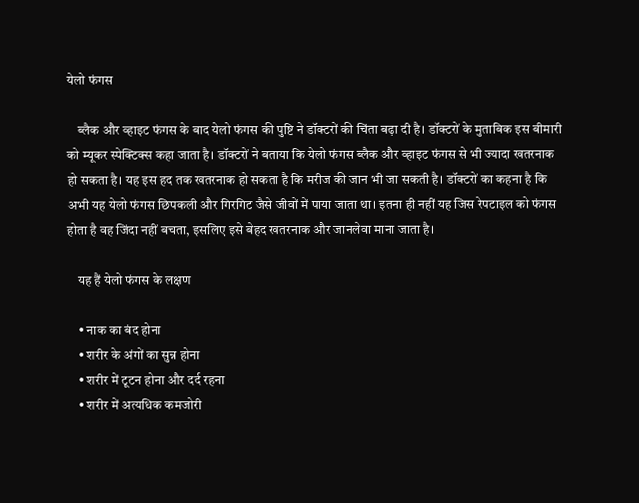येलो फंगस

    ब्लैक और व्हाइट फंगस के बाद येलो फंगस की पुष्टि ने डॉक्टरों की चिंता बढ़ा दी है। डॉक्टरों के मुताबिक इस बीमारी को म्यूकर स्पेक्टिक्स कहा जाता है। डॉक्टरों ने बताया कि येलो फंगस ब्लैक और व्हाइट फंगस से भी ज्यादा खतरनाक हो सकता है। यह इस हद तक खतरनाक हो सकता है कि मरीज की जान भी जा सकती है। डॉक्टरों का कहना है कि अभी यह येलो फंगस छिपकली और गिरगिट जैसे जीवों में पाया जाता था। इतना ही नहीं यह जिस रेपटाइल को फंगस होता है वह जिंदा नहीं बचता, इसलिए इसे बेहद खतरनाक और जानलेवा माना जाता है।

    यह हैं येलो फंगस के लक्षण

    • नाक का बंद होना
    • शरीर के अंगों का सुन्न होना
    • शरीर में टूटन होना और दर्द रहना
    • शरीर में अत्यधिक कमजोरी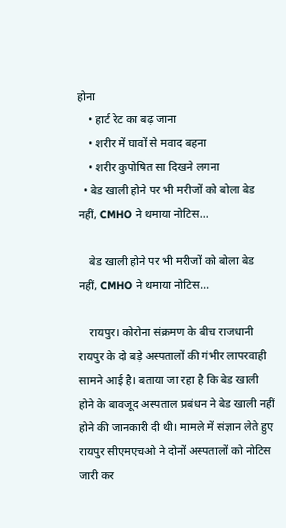होना
    • हार्ट रेट का बढ़ जाना
    • शरीर में घावों से मवाद बहना
    • शरीर कुपोषित सा दिखने लगना
  • बेड खाली होने पर भी मरीजों को बोला बेड नहीं, CMHO ने थमाया नोटिस…

    बेड खाली होने पर भी मरीजों को बोला बेड नहीं, CMHO ने थमाया नोटिस…

    रायपुर। कोरोना संक्रमण के बीच राजधानी रायपुर के दो बड़े अस्पतालों की गंभीर लापरवाही सामने आई है। बताया जा रहा है कि बेड खाली होने के बावजूद अस्पताल प्रबंधन ने बेड खाली नहीं होने की जानकारी दी थी। मामले में संज्ञान लेते हुए रायपुर सीएमएचओ ने दोनों अस्पतालों को नोटिस जारी कर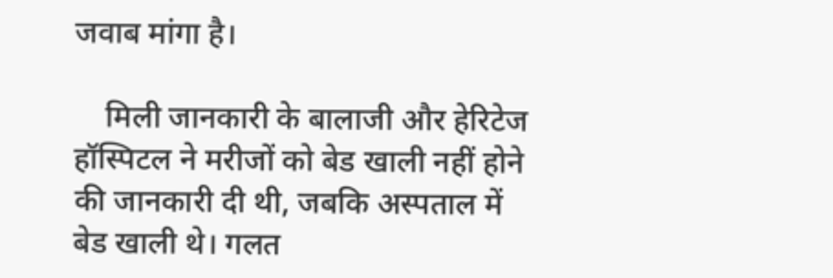जवाब मांगा है।

    मिली जानकारी के बालाजी और हेरिटेज हॉस्पिटल ने मरीजों को बेड खाली नहीं होने की जानकारी दी थी, जबकि अस्पताल में बेड खाली थे। गलत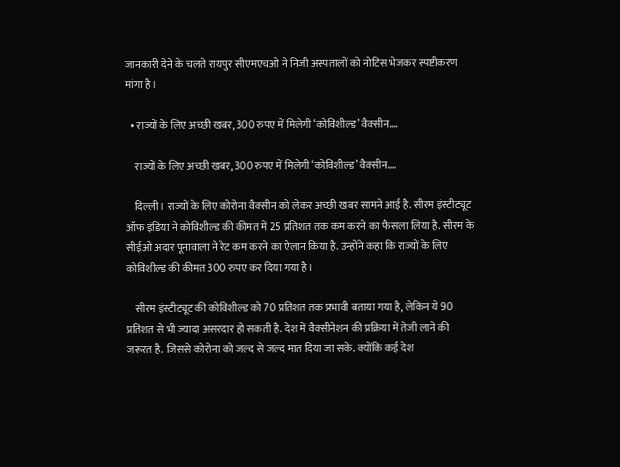जानकारी देने के चलते रायपुर सीएमएचओ ने निजी अस्पतालों को नोटिस भेजकर स्पष्टीकरण मांगा है।

  • राज्यों के लिए अच्छी खबर, 300 रुपए में मिलेगी ‘कोविशील्ड’ वैक्सीन….

    राज्यों के लिए अच्छी खबर, 300 रुपए में मिलेगी ‘कोविशील्ड’ वैक्सीन….

    दिल्ली। राज्यों के लिए कोरोना वैक्सीन को लेकर अच्छी खबर सामने आई है. सीरम इंस्टीट्यूट ऑफ इंडिया ने कोविशील्ड की कीमत में 25 प्रतिशत तक कम करने का फैसला लिया है. सीरम के सीईओ अदार पूनावाला ने रेट कम करने का ऐलान किया है. उन्होंने कहा कि राज्यों के लिए कोविशील्ड की कीमत 300 रुपए कर दिया गया है।

    सीरम इंस्टीट्यूट की कोविशील्ड को 70 प्रतिशत तक प्रभावी बताया गया है, लेकिन ये 90 प्रतिशत से भी ज्यादा असरदार हो सकती है. देश में वैक्सीनेशन की प्रक्रिया में तेजी लाने की जरूरत है. जिससे कोरोना को जल्द से जल्द मात दिया जा सके. क्योंकि कई देश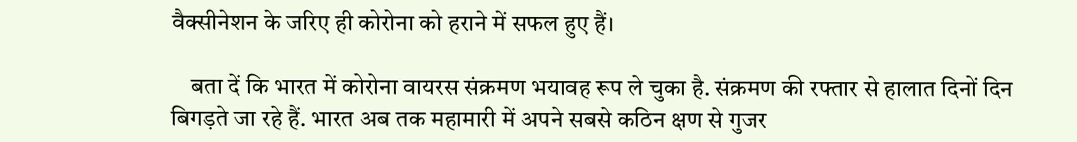वैक्सीनेशन के जरिए ही कोरोना को हराने में सफल हुए हैं।

    बता दें कि भारत में कोरोना वायरस संक्रमण भयावह रूप ले चुका है. संक्रमण की रफ्तार से हालात दिनों दिन बिगड़ते जा रहे हैं. भारत अब तक महामारी में अपने सबसे कठिन क्षण से गुजर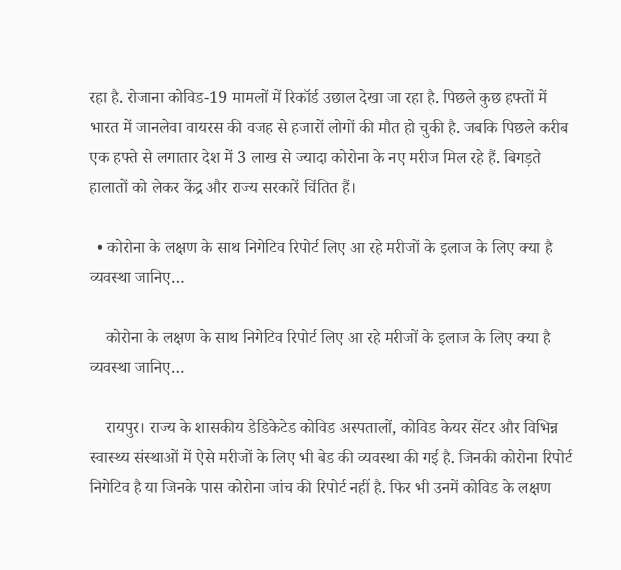रहा है. रोजाना कोविड-19 मामलों में रिकॉर्ड उछाल देखा जा रहा है. पिछले कुछ हफ्तों में भारत में जानलेवा वायरस की वजह से हजारों लोगों की मौत हो चुकी है. जबकि पिछले करीब एक हफ्ते से लगातार देश में 3 लाख से ज्यादा कोरोना के नए मरीज मिल रहे हैं. बिगड़ते हालातों को लेकर केंद्र और राज्य सरकारें चिंतित हैं।

  • कोरोना के लक्षण के साथ निगेटिव रिपोर्ट लिए आ रहे मरीजों के इलाज के लिए क्या है व्यवस्था जानिए…

    कोरोना के लक्षण के साथ निगेटिव रिपोर्ट लिए आ रहे मरीजों के इलाज के लिए क्या है व्यवस्था जानिए…

    रायपुर। राज्य के शासकीय डेडिकेटेड कोविड अस्पतालों, कोविड केयर सेंटर और विभिन्न स्वास्थ्य संस्थाओं में ऐसे मरीजों के लिए भी बेड की व्यवस्था की गई है. जिनकी कोरोना रिपोर्ट निगेटिव है या जिनके पास कोरोना जांच की रिपोर्ट नहीं है. फिर भी उनमें कोविड के लक्षण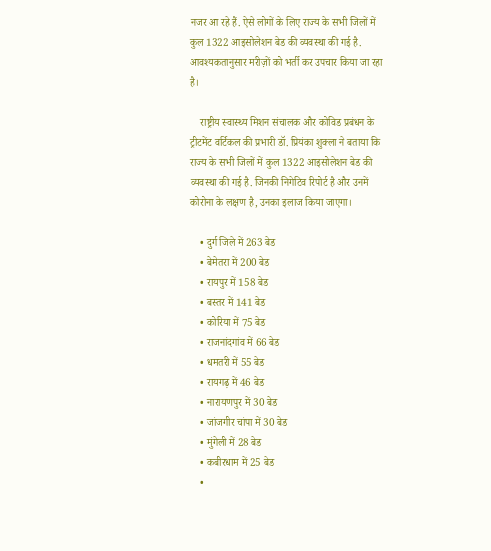नजर आ रहे हैं. ऐसे लोगों के लिए राज्य के सभी जिलों में कुल 1322 आइसोलेशन बेड की व्यवस्था की गई है. आवश्यकतानुसार मरीज़ों को भर्ती कर उपचार किया जा रहा है।

    राष्ट्रीय स्वास्थ्य मिशन संचालक और कोविड प्रबंधन के ट्रीटमेंट वर्टिकल की प्रभारी डॉ. प्रियंका शुक्ला ने बताया कि राज्य के सभी जिलों में कुल 1322 आइसोलेशन बेड की व्यवस्था की गई है. जिनकी निगेटिव रिपोर्ट है और उनमें कोरोना के लक्षण है, उनका इलाज किया जाएगा।

    • दुर्ग जिले में 263 बेड
    • बेमेतरा में 200 बेड
    • रायपुर में 158 बेड
    • बस्तर में 141 बेड
    • कोरिया में 75 बेड
    • राजनांदगांव में 66 बेड
    • धमतरी में 55 बेड
    • रायगढ़ में 46 बेड
    • नारायणपुर में 30 बेड
    • जांजगीर चांपा में 30 बेड
    • मुंगेली में 28 बेड
    • कबीरधाम में 25 बेड
    •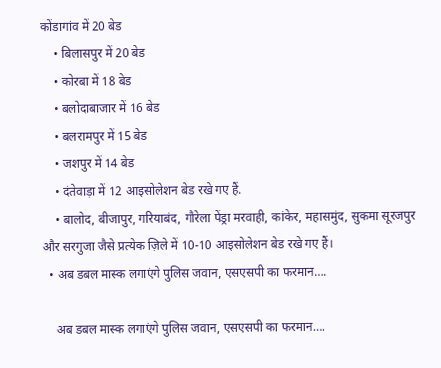कोंडागांव में 20 बेड
    • बिलासपुर में 20 बेड
    • कोरबा में 18 बेड
    • बलोदाबाजार में 16 बेड
    • बलरामपुर में 15 बेड
    • जशपुर में 14 बेड
    • दंतेवाड़ा में 12 आइसोलेशन बेड रखे गए हैं.
    • बालोद, बीजापुर, गरियाबंद, गौरेला पेंड्रा मरवाही, कांकेर, महासमुंद, सुकमा सूरजपुर और सरगुजा जैसे प्रत्येक ज़िले में 10-10 आइसोलेशन बेड रखे गए हैं।
  • अब डबल मास्क लगाएंगे पुलिस जवान, एसएसपी का फरमान….

    अब डबल मास्क लगाएंगे पुलिस जवान, एसएसपी का फरमान….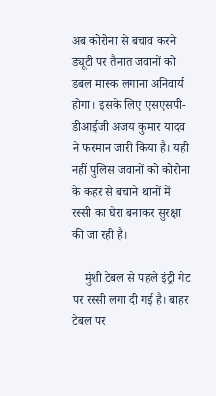अब कोरोना से बचाव करने ड्यूटी पर तैनात जवानों को डबल मास्क लगाना अनिवार्य होगा। इसके लिए एसएसपी-डीआईजी अजय कुमार यादव ने फरमान जारी किया है। यही नहीं पुलिस जवानों को कोरोना के कहर से बचाने थानों में रस्सी का घेरा बनाकर सुरक्षा की जा रही है।

    मुंशी टेबल से पहले इंट्री गेट पर रस्सी लगा दी गई है। बाहर टेबल पर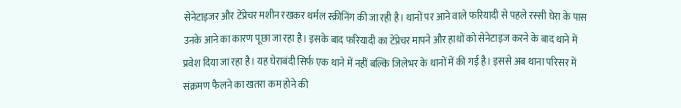सेनेटाइजर और टेंप्रेचर मशीन रखकर थर्मल स्क्रीनिंग की जा रही है। थानों पर आने वाले फरियादी से पहले रस्सी घेरा के पास उनके आने का कारण पूछा जा रहा है। इसके बाद फरियादी का टेंप्रेचर मापने और हाथों को सेनेटाइज करने के बाद थाने में प्रवेश दिया जा रहा है। यह घेराबंदी सिर्फ एक थाने में नहीं बल्कि जिलेभर के थानों में की गई है। इससे अब थाना परिसर में संक्रमण फैलने का खतरा कम होने की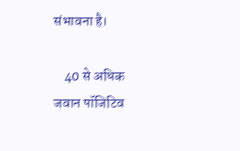संभावना है।

    40 से अधिक जवान पॉजिटिव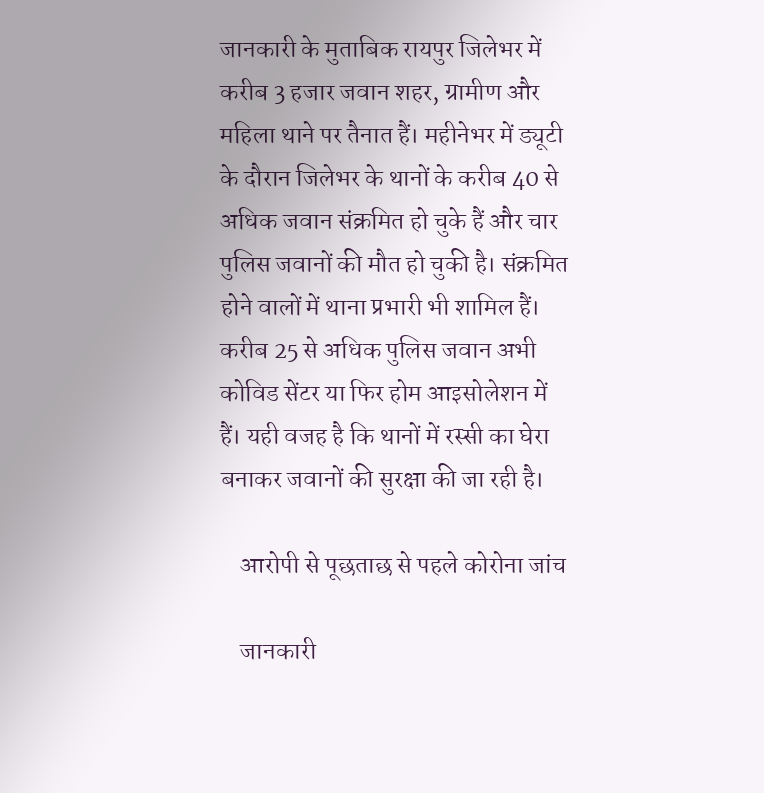जानकारी के मुताबिक रायपुर जिलेभर में करीब 3 हजार जवान शहर, ग्रामीण और महिला थाने पर तैनात हैं। महीनेभर में ड्यूटी के दौरान जिलेभर के थानों के करीब 40 से अधिक जवान संक्रमित हो चुके हैं और चार पुलिस जवानों की मौत हो चुकी है। संक्रमित होने वालों में थाना प्रभारी भी शामिल हैं। करीब 25 से अधिक पुलिस जवान अभी कोविड सेंटर या फिर होम आइसोलेशन में हैं। यही वजह है कि थानों में रस्सी का घेरा बनाकर जवानों की सुरक्षा की जा रही है।

    आरोपी से पूछताछ से पहले कोरोना जांच

    जानकारी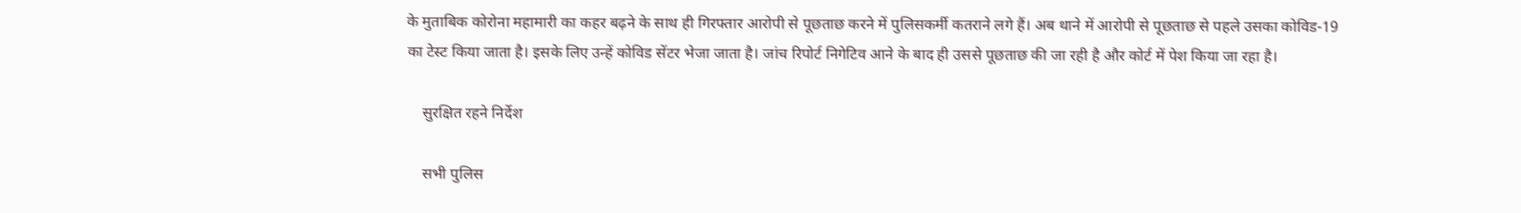के मुताबिक कोरोना महामारी का कहर बढ़ने के साथ ही गिरफ्तार आरोपी से पूछताछ करने में पुलिसकर्मी कतराने लगे हैं। अब थाने में आरोपी से पूछताछ से पहले उसका कोविड-19 का टेस्ट किया जाता है। इसके लिए उन्हें कोविड सेंटर भेजा जाता है। जांच रिपोर्ट निगेटिव आने के बाद ही उससे पूछताछ की जा रही है और कोर्ट में पेश किया जा रहा है।

    सुरक्षित रहने निर्देश

    सभी पुलिस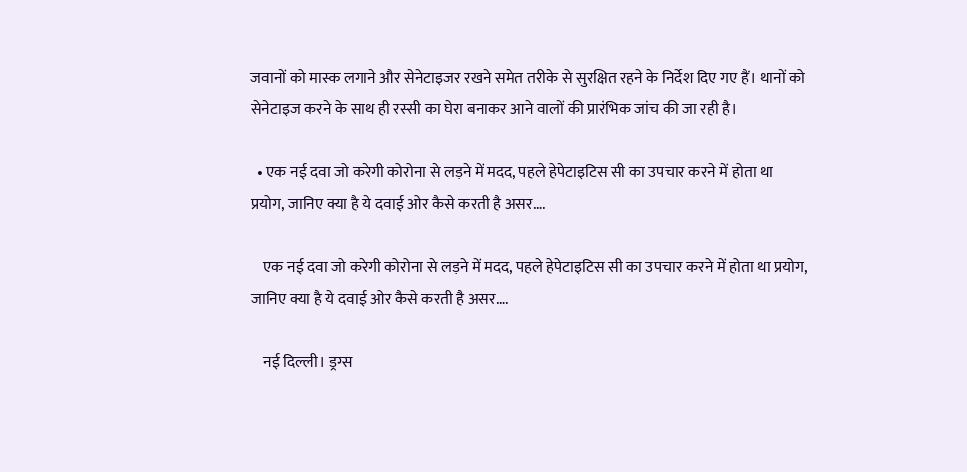जवानों को मास्क लगाने और सेनेटाइजर रखने समेत तरीके से सुरक्षित रहने के निर्देश दिए गए हैं। थानों को सेनेटाइज करने के साथ ही रस्सी का घेरा बनाकर आने वालों की प्रारंभिक जांच की जा रही है।

  • एक नई दवा जो करेगी कोरोना से लड़ने में मदद, पहले हेपेटाइटिस सी का उपचार करने में होता था प्रयोग, जानिए क्या है ये दवाई ओर कैसे करती है असर….

    एक नई दवा जो करेगी कोरोना से लड़ने में मदद, पहले हेपेटाइटिस सी का उपचार करने में होता था प्रयोग, जानिए क्या है ये दवाई ओर कैसे करती है असर….

    नई दिल्ली। ड्रग्स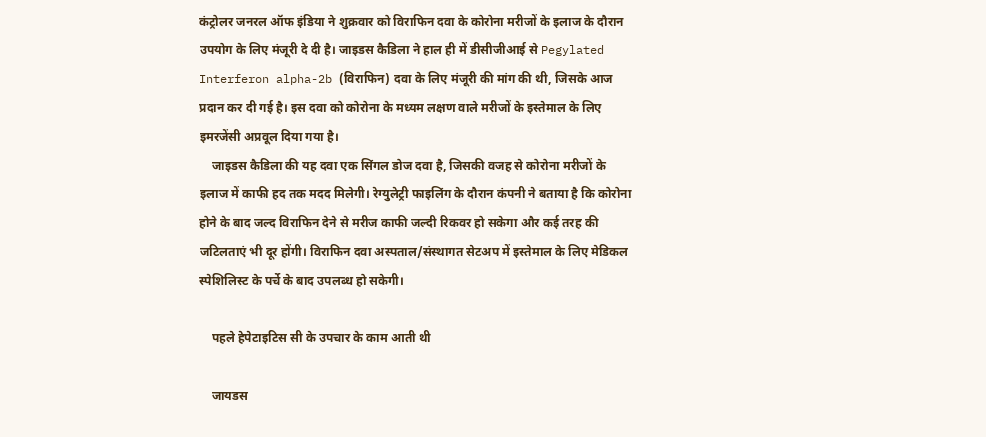कंट्रोलर जनरल ऑफ इंडिया ने शुक्रवार को विराफिन दवा के कोरोना मरीजों के इलाज के दौरान उपयोग के लिए मंजूरी दे दी है। जाइडस कैडिला ने हाल ही में डीसीजीआई से Pegylated Interferon alpha-2b (विराफिन) दवा के लिए मंजूरी की मांग की थी, जिसके आज प्रदान कर दी गई है। इस दवा को कोरोना के मध्यम लक्षण वाले मरीजों के इस्तेमाल के लिए इमरजेंसी अप्रवूल दिया गया है।
    जाइडस कैडिला की यह दवा एक सिंगल डोज दवा है, जिसकी वजह से कोरोना मरीजों के इलाज में काफी हद तक मदद मिलेगी। रेग्युलेट्री फाइलिंग के दौरान कंपनी ने बताया है कि कोरोना होने के बाद जल्द विराफिन देने से मरीज काफी जल्दी रिकवर हो सकेगा और कई तरह की जटिलताएं भी दूर होंगी। विराफिन दवा अस्पताल/संस्थागत सेटअप में इस्तेमाल के लिए मेडिकल स्पेशिलिस्ट के पर्चे के बाद उपलब्ध हो सकेगी।

    पहले हेपेटाइटिस सी के उपचार के काम आती थी

    जायडस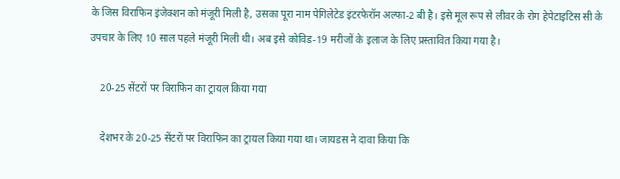के जिस विराफिन इंजेक्शन को मंजूरी मिली है, उसका पूरा नाम पेगिलेटेड इंटरफेरॉन अल्फा-2 बी है। इसे मूल रूप से लीवर के रोग हेपेटाइटिस सी के उपचार के लिए 10 साल पहले मंजूरी मिली थी। अब इसे कोविड-19 मरीजों के इलाज के लिए प्रस्तावित किया गया है।

    20-25 सेंटरों पर विराफिन का ट्रायल किया गया

    देशभर के 20-25 सेंटरों पर विराफिन का ट्रायल किया गया था। जायडस ने दावा किया कि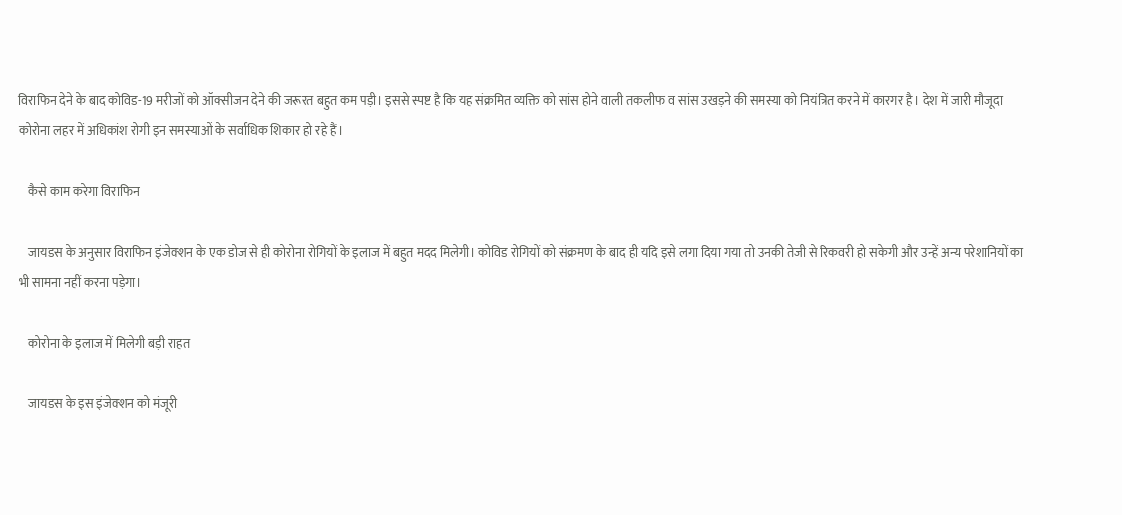विराफिन देने के बाद कोविड-19 मरीजों को ऑक्सीजन देने की जरूरत बहुत कम पड़ी। इससे स्पष्ट है कि यह संक्रमित व्यक्ति को सांस होने वाली तकलीफ व सांस उखड़ने की समस्या को नियंत्रित करने में कारगर है। देश में जारी मौजूदा कोरोना लहर में अधिकांश रोगी इन समस्याओं के सर्वाधिक शिकार हो रहे हैं।

    कैसे काम करेगा विराफिन

    जायडस के अनुसार विराफिन इंजेक्शन के एक डोज से ही कोरोना रोगियों के इलाज में बहुत मदद मिलेगी। कोविड रोगियों को संक्रमण के बाद ही यदि इसे लगा दिया गया तो उनकी तेजी से रिकवरी हो सकेगी और उन्हें अन्य परेशानियों का भी सामना नहीं करना पड़ेगा।

    कोरोना के इलाज में मिलेगी बड़ी राहत

    जायडस के इस इंजेक्शन को मंजूरी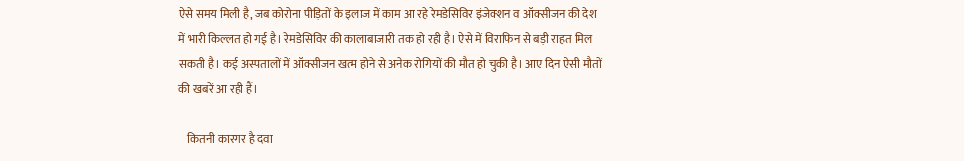ऐसे समय मिली है, जब कोरोना पीड़ितों के इलाज में काम आ रहे रेमडेसिविर इंजेक्शन व ऑक्सीजन की देश में भारी किल्लत हो गई है। रेमडेसिविर की कालाबाजारी तक हो रही है। ऐसे में विराफिन से बड़ी राहत मिल सकती है। कई अस्पतालों में ऑक्सीजन खत्म होने से अनेक रोगियों की मौत हो चुकी है। आए दिन ऐसी मौतों की खबरें आ रही हैं।

    कितनी कारगर है दवा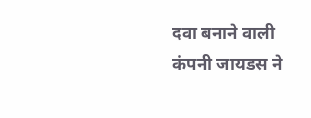दवा बनाने वाली कंपनी जायडस ने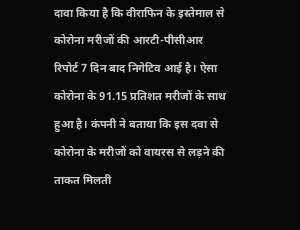दावा किया है कि वीराफिन के इस्तेमाल से कोरोना मरीजों की आरटी-पीसीआर रिपोर्ट 7 दिन बाद निगेटिव आई है। ऐसा कोरोना के 91.15 प्रतिशत मरीजों के साथ हुआ है। कंपनी ने बताया कि इस दवा से कोरोना के मरीजों को वायरस से लड़ने की ताकत मिलती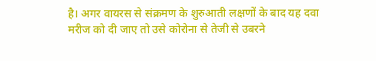है। अगर वायरस से संक्रमण के शुरुआती लक्षणों के बाद यह दवा मरीज को दी जाए तो उसे कोरोना से तेजी से उबरने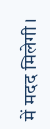में मदद मिलेगी।